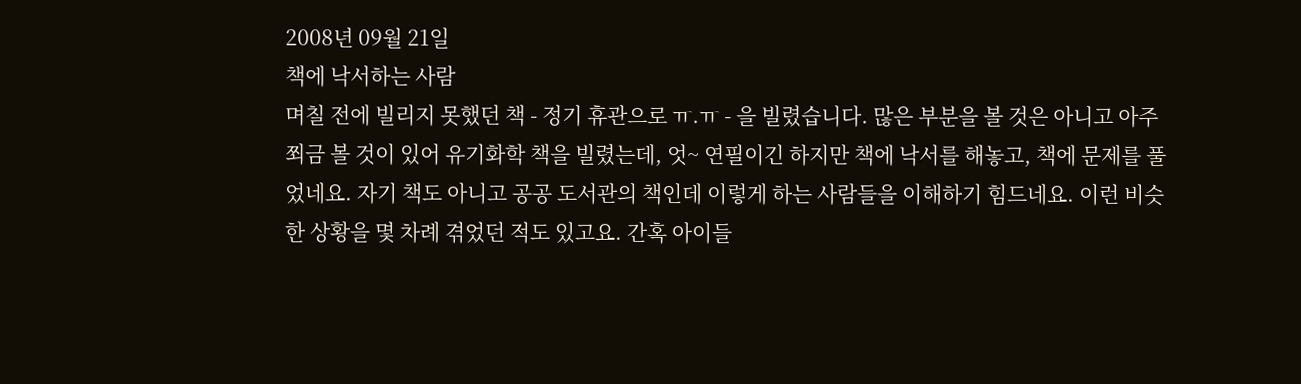2008년 09월 21일
책에 낙서하는 사람
며칠 전에 빌리지 못했던 책 - 정기 휴관으로 ㅠ.ㅠ - 을 빌렸습니다. 많은 부분을 볼 것은 아니고 아주 쬐금 볼 것이 있어 유기화학 책을 빌렸는데, 엇~ 연필이긴 하지만 책에 낙서를 해놓고, 책에 문제를 풀었네요. 자기 책도 아니고 공공 도서관의 책인데 이렇게 하는 사람들을 이해하기 힘드네요. 이런 비슷한 상황을 몇 차례 겪었던 적도 있고요. 간혹 아이들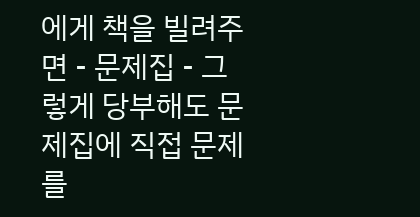에게 책을 빌려주면 - 문제집 - 그렇게 당부해도 문제집에 직접 문제를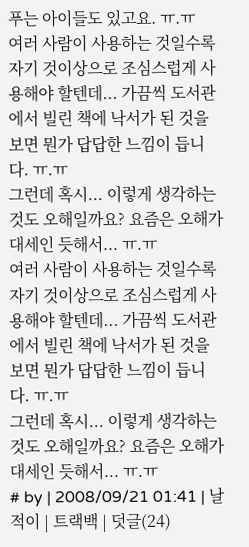푸는 아이들도 있고요. ㅠ.ㅠ
여러 사람이 사용하는 것일수록 자기 것이상으로 조심스럽게 사용해야 할텐데... 가끔씩 도서관에서 빌린 책에 낙서가 된 것을 보면 뭔가 답답한 느낌이 듭니다. ㅠ.ㅠ
그런데 혹시... 이렇게 생각하는 것도 오해일까요? 요즘은 오해가 대세인 듯해서... ㅠ.ㅠ
여러 사람이 사용하는 것일수록 자기 것이상으로 조심스럽게 사용해야 할텐데... 가끔씩 도서관에서 빌린 책에 낙서가 된 것을 보면 뭔가 답답한 느낌이 듭니다. ㅠ.ㅠ
그런데 혹시... 이렇게 생각하는 것도 오해일까요? 요즘은 오해가 대세인 듯해서... ㅠ.ㅠ
# by | 2008/09/21 01:41 | 날적이 | 트랙백 | 덧글(24)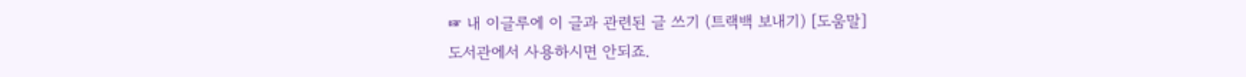☞ 내 이글루에 이 글과 관련된 글 쓰기 (트랙백 보내기) [도움말]
도서관에서 사용하시면 안되죠.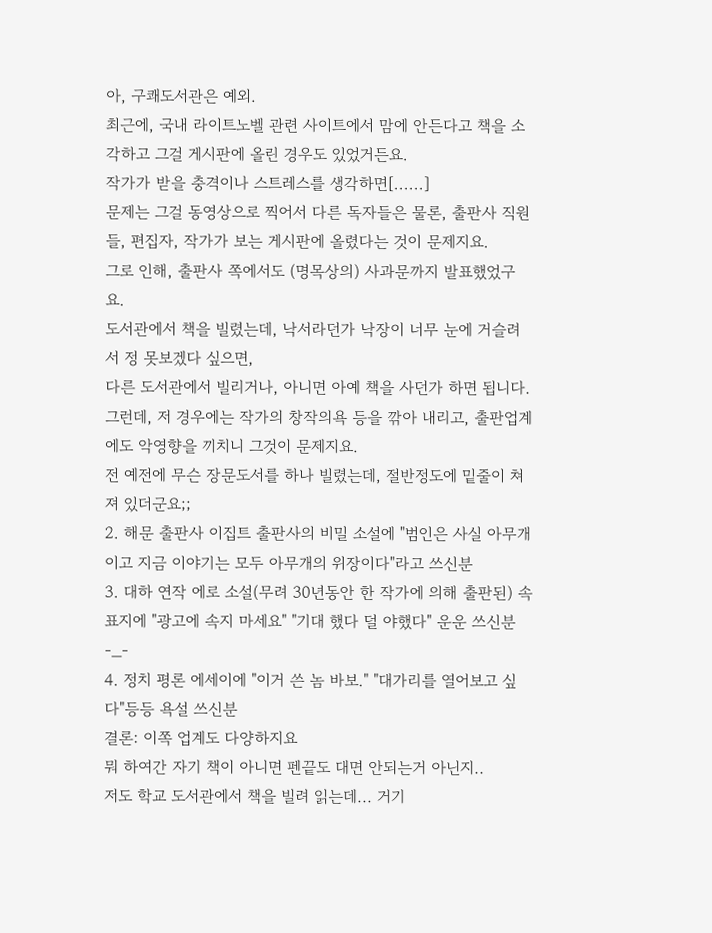아, 구쾌도서관은 예외.
최근에, 국내 라이트노벨 관련 사이트에서 맘에 안든다고 책을 소각하고 그걸 게시판에 올린 경우도 있었거든요.
작가가 받을 충격이나 스트레스를 생각하면[......]
문제는 그걸 동영상으로 찍어서 다른 독자들은 물론, 출판사 직원들, 편집자, 작가가 보는 게시판에 올렸다는 것이 문제지요.
그로 인해, 출판사 쪽에서도 (명목상의) 사과문까지 발표했었구요.
도서관에서 책을 빌렸는데, 낙서라던가 낙장이 너무 눈에 거슬려서 정 못보겠다 싶으면,
다른 도서관에서 빌리거나, 아니면 아예 책을 사던가 하면 됩니다.
그런데, 저 경우에는 작가의 창작의욕 등을 깎아 내리고, 출판업계에도 악영향을 끼치니 그것이 문제지요.
전 예전에 무슨 장문도서를 하나 빌렸는데, 절반정도에 밑줄이 쳐져 있더군요;;
2. 해문 출판사 이집트 출판사의 비밀 소설에 "범인은 사실 아무개이고 지금 이야기는 모두 아무개의 위장이다"라고 쓰신분
3. 대하 연작 에로 소설(무려 30년동안 한 작가에 의해 출판된) 속표지에 "광고에 속지 마세요" "기대 했다 덜 야했다" 운운 쓰신분 -_-
4. 정치 평론 에세이에 "이거 쓴 놈 바보." "대가리를 열어보고 싶다"등등 욕설 쓰신분
결론: 이쪽 업계도 다양하지요
뭐 하여간 자기 책이 아니면 펜끝도 대면 안되는거 아닌지..
저도 학교 도서관에서 책을 빌려 읽는데... 거기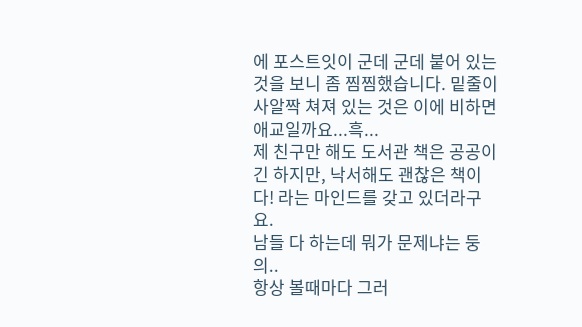에 포스트잇이 군데 군데 붙어 있는 것을 보니 좀 찜찜했습니다. 밑줄이 사알짝 쳐져 있는 것은 이에 비하면 애교일까요...흑...
제 친구만 해도 도서관 책은 공공이긴 하지만, 낙서해도 괜찮은 책이다! 라는 마인드를 갖고 있더라구요.
남들 다 하는데 뭐가 문제냐는 둥의..
항상 볼때마다 그러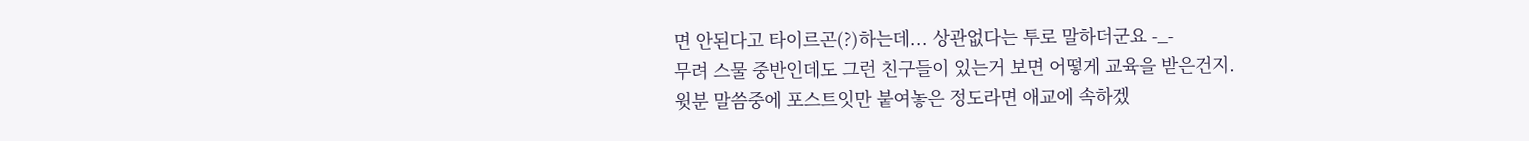면 안된다고 타이르곤(?)하는데... 상관없다는 투로 말하더군요 -_-
무려 스물 중반인데도 그런 친구들이 있는거 보면 어떻게 교육을 받은건지.
윗분 말씀중에 포스트잇만 붙여놓은 정도라면 애교에 속하겠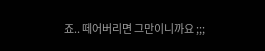죠.. 떼어버리면 그만이니까요 ;;;